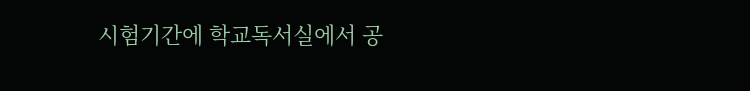시험기간에 학교독서실에서 공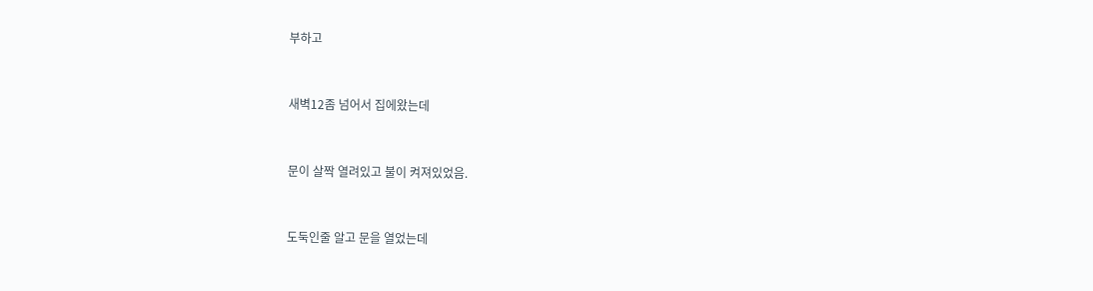부하고


새벽12좀 넘어서 집에왔는데


문이 살짝 열려있고 불이 켜져있었음.


도둑인줄 알고 문을 열었는데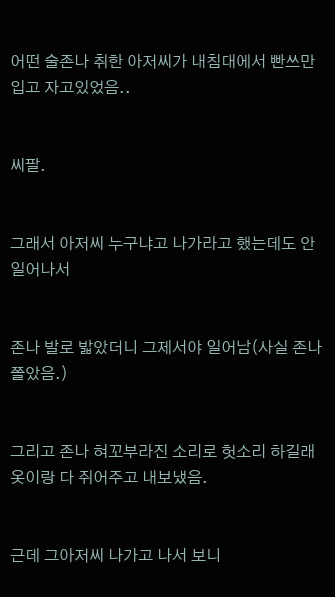어떤 술존나 취한 아저씨가 내침대에서 빤쓰만 입고 자고있었음..


씨팔.


그래서 아저씨 누구냐고 나가라고 했는데도 안일어나서


존나 발로 밟았더니 그제서야 일어남(사실 존나 쫄았음.)


그리고 존나 혀꼬부라진 소리로 헛소리 하길래 옷이랑 다 쥐어주고 내보냈음.


근데 그아저씨 나가고 나서 보니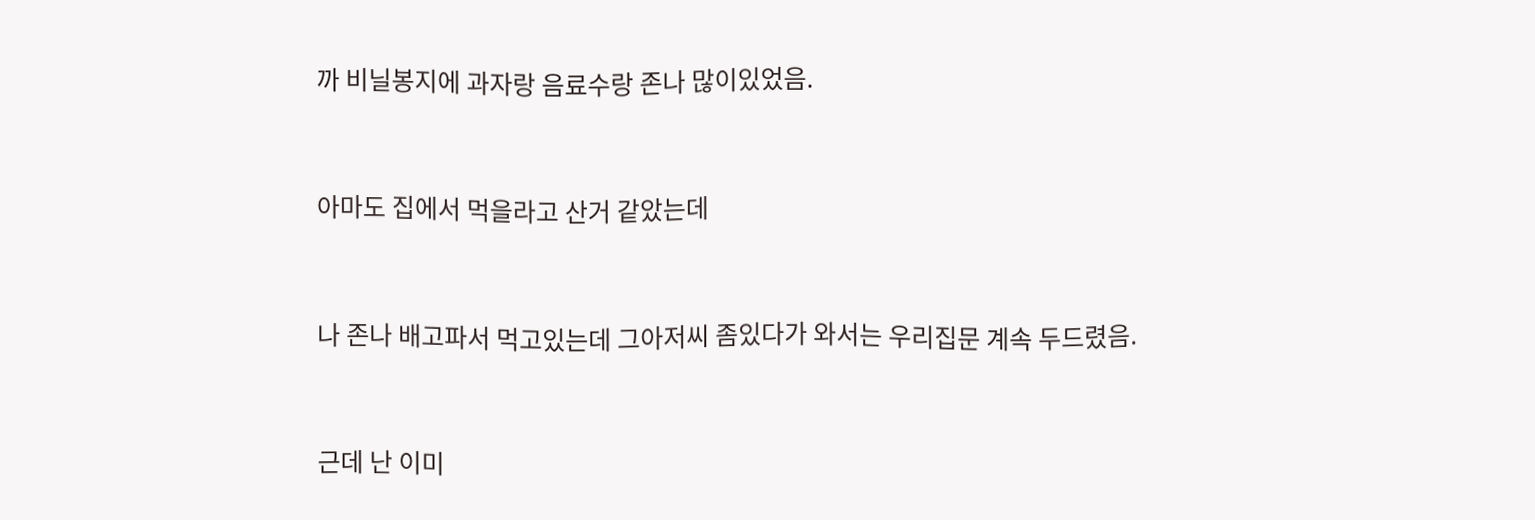까 비닐봉지에 과자랑 음료수랑 존나 많이있었음.


아마도 집에서 먹을라고 산거 같았는데


나 존나 배고파서 먹고있는데 그아저씨 좀있다가 와서는 우리집문 계속 두드렸음.


근데 난 이미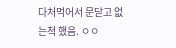다처먹어서 문닫고 없는척 했음. ㅇㅇ